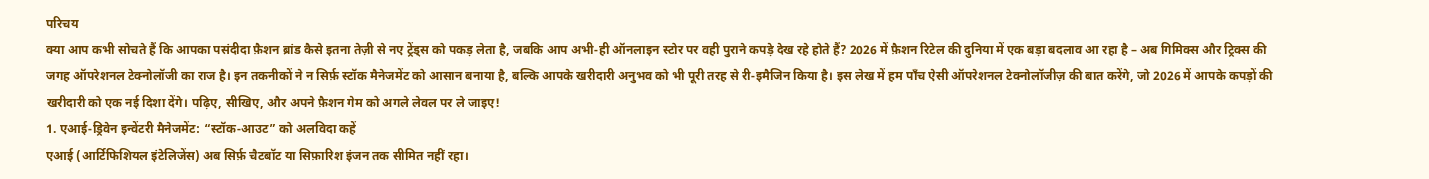परिचय
क्या आप कभी सोचते हैं कि आपका पसंदीदा फ़ैशन ब्रांड कैसे इतना तेज़ी से नए ट्रेंड्स को पकड़ लेता है, जबकि आप अभी‑ही ऑनलाइन स्टोर पर वही पुराने कपड़े देख रहे होते हैं? 2026 में फ़ैशन रिटेल की दुनिया में एक बड़ा बदलाव आ रहा है – अब गिमिक्स और ट्रिक्स की जगह ऑपरेशनल टेक्नोलॉजी का राज है। इन तकनीकों ने न सिर्फ़ स्टॉक मैनेजमेंट को आसान बनाया है, बल्कि आपके खरीदारी अनुभव को भी पूरी तरह से री‑इमैजिन किया है। इस लेख में हम पाँच ऐसी ऑपरेशनल टेक्नोलॉजीज़ की बात करेंगे, जो 2026 में आपके कपड़ों की खरीदारी को एक नई दिशा देंगे। पढ़िए, सीखिए, और अपने फ़ैशन गेम को अगले लेवल पर ले जाइए!
1. एआई‑ड्रिवेन इन्वेंटरी मैनेजमेंट: “स्टॉक‑आउट” को अलविदा कहें
एआई (आर्टिफिशियल इंटेलिजेंस) अब सिर्फ़ चैटबॉट या सिफ़ारिश इंजन तक सीमित नहीं रहा।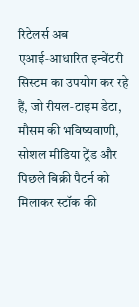रिटेलर्स अब एआई‑आधारित इन्वेंटरी सिस्टम का उपयोग कर रहे हैं, जो रीयल‑टाइम डेटा, मौसम की भविष्यवाणी, सोशल मीडिया ट्रेंड और पिछले बिक्री पैटर्न को मिलाकर स्टॉक की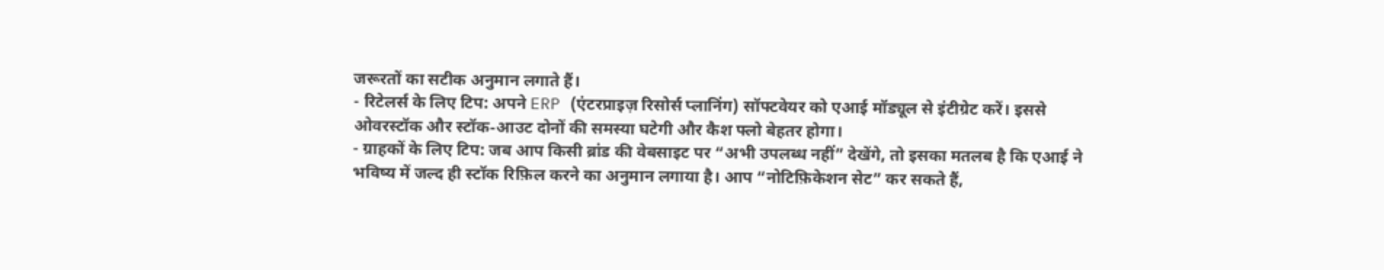जरूरतों का सटीक अनुमान लगाते हैं।
- रिटेलर्स के लिए टिप: अपने ERP (एंटरप्राइज़ रिसोर्स प्लानिंग) सॉफ्टवेयर को एआई मॉड्यूल से इंटीग्रेट करें। इससे ओवरस्टॉक और स्टॉक‑आउट दोनों की समस्या घटेगी और कैश फ्लो बेहतर होगा।
- ग्राहकों के लिए टिप: जब आप किसी ब्रांड की वेबसाइट पर “अभी उपलब्ध नहीं” देखेंगे, तो इसका मतलब है कि एआई ने भविष्य में जल्द ही स्टॉक रिफ़िल करने का अनुमान लगाया है। आप “नोटिफ़िकेशन सेट” कर सकते हैं,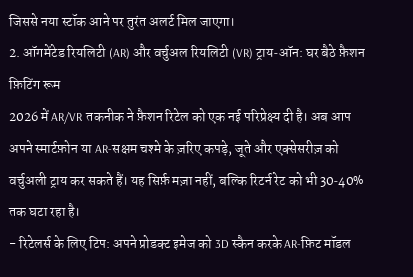जिससे नया स्टॉक आने पर तुरंत अलर्ट मिल जाएगा।
2. ऑगमेंटेड रियलिटी (AR) और वर्चुअल रियलिटी (VR) ट्राय‑ऑन: घर बैठे फ़ैशन फ़िटिंग रूम
2026 में AR/VR तकनीक ने फ़ैशन रिटेल को एक नई परिप्रेक्ष्य दी है। अब आप अपने स्मार्टफ़ोन या AR‑सक्षम चश्मे के ज़रिए कपड़े, जूते और एक्सेसरीज़ को वर्चुअली ट्राय कर सकते हैं। यह सिर्फ़ मज़ा नहीं, बल्कि रिटर्न रेट को भी 30‑40% तक घटा रहा है।
- रिटेलर्स के लिए टिप: अपने प्रोडक्ट इमेज को 3D स्कैन करके AR‑फ़िट मॉडल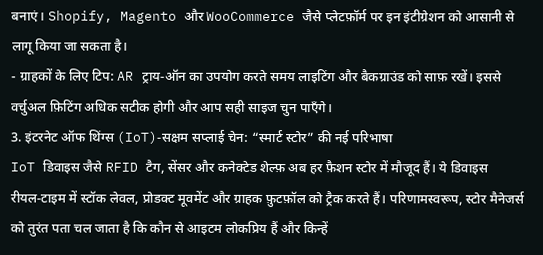बनाएं। Shopify, Magento और WooCommerce जैसे प्लेटफ़ॉर्म पर इन इंटीग्रेशन को आसानी से लागू किया जा सकता है।
- ग्राहकों के लिए टिप: AR ट्राय‑ऑन का उपयोग करते समय लाइटिंग और बैकग्राउंड को साफ़ रखें। इससे वर्चुअल फ़िटिंग अधिक सटीक होगी और आप सही साइज चुन पाएँगे।
3. इंटरनेट ऑफ थिंग्स (IoT)‑सक्षम सप्लाई चेन: “स्मार्ट स्टोर” की नई परिभाषा
IoT डिवाइस जैसे RFID टैग, सेंसर और कनेक्टेड शेल्फ़ अब हर फ़ैशन स्टोर में मौजूद हैं। ये डिवाइस रीयल‑टाइम में स्टॉक लेवल, प्रोडक्ट मूवमेंट और ग्राहक फ़ुटफ़ॉल को ट्रैक करते हैं। परिणामस्वरूप, स्टोर मैनेजर्स को तुरंत पता चल जाता है कि कौन से आइटम लोकप्रिय हैं और किन्हें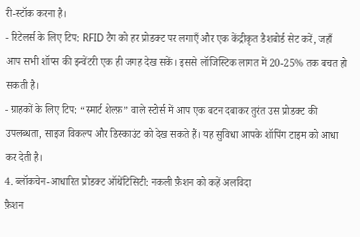री‑स्टॉक करना है।
- रिटेलर्स के लिए टिप: RFID टैग को हर प्रोडक्ट पर लगाएँ और एक केंद्रीकृत डैशबोर्ड सेट करें, जहाँ आप सभी शॉप्स की इन्वेंटरी एक ही जगह देख सकें। इससे लॉजिस्टिक लागत में 20‑25% तक बचत हो सकती है।
- ग्राहकों के लिए टिप: “स्मार्ट शेल्फ़” वाले स्टोर्स में आप एक बटन दबाकर तुरंत उस प्रोडक्ट की उपलब्धता, साइज विकल्प और डिस्काउंट को देख सकते हैं। यह सुविधा आपके शॉपिंग टाइम को आधा कर देती है।
4. ब्लॉकचेन‑आधारित प्रोडक्ट ऑथेंटिसिटी: नकली फ़ैशन को कहें अलविदा
फ़ैशन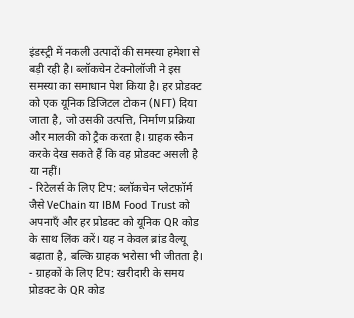इंडस्ट्री में नकली उत्पादों की समस्या हमेशा से बड़ी रही है। ब्लॉकचेन टेक्नोलॉजी ने इस समस्या का समाधान पेश किया है। हर प्रोडक्ट को एक यूनिक डिजिटल टोकन (NFT) दिया जाता है, जो उसकी उत्पत्ति, निर्माण प्रक्रिया और मालकी को ट्रैक करता है। ग्राहक स्कैन करके देख सकते हैं कि वह प्रोडक्ट असली है या नहीं।
- रिटेलर्स के लिए टिप: ब्लॉकचेन प्लेटफ़ॉर्म जैसे VeChain या IBM Food Trust को अपनाएँ और हर प्रोडक्ट को यूनिक QR कोड के साथ लिंक करें। यह न केवल ब्रांड वैल्यू बढ़ाता है, बल्कि ग्राहक भरोसा भी जीतता है।
- ग्राहकों के लिए टिप: खरीदारी के समय प्रोडक्ट के QR कोड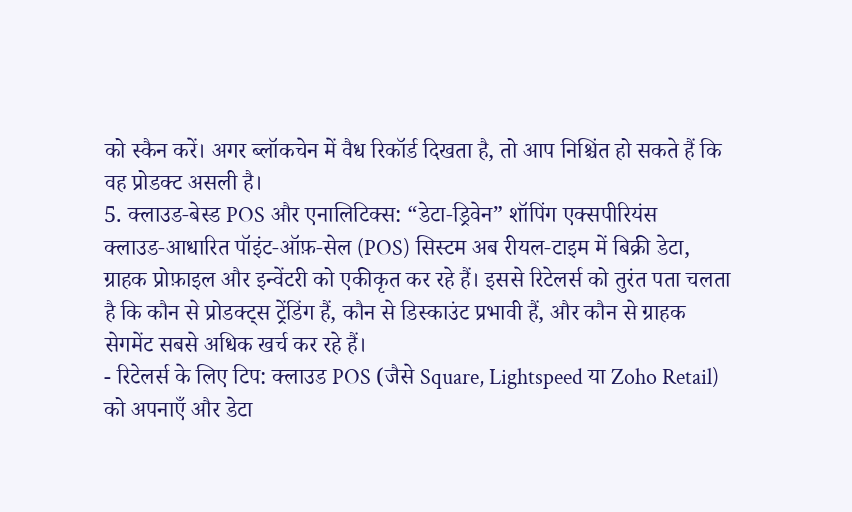को स्कैन करें। अगर ब्लॉकचेन में वैध रिकॉर्ड दिखता है, तो आप निश्चिंत हो सकते हैं कि वह प्रोडक्ट असली है।
5. क्लाउड‑बेस्ड POS और एनालिटिक्स: “डेटा‑ड्रिवेन” शॉपिंग एक्सपीरियंस
क्लाउड‑आधारित पॉइंट‑ऑफ़‑सेल (POS) सिस्टम अब रीयल‑टाइम में बिक्री डेटा, ग्राहक प्रोफ़ाइल और इन्वेंटरी को एकीकृत कर रहे हैं। इससे रिटेलर्स को तुरंत पता चलता है कि कौन से प्रोडक्ट्स ट्रेंडिंग हैं, कौन से डिस्काउंट प्रभावी हैं, और कौन से ग्राहक सेगमेंट सबसे अधिक खर्च कर रहे हैं।
- रिटेलर्स के लिए टिप: क्लाउड POS (जैसे Square, Lightspeed या Zoho Retail) को अपनाएँ और डेटा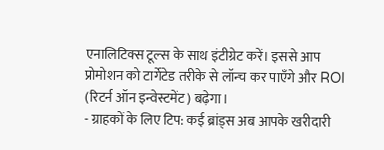एनालिटिक्स टूल्स के साथ इंटीग्रेट करें। इससे आप प्रोमोशन को टार्गेटेड तरीके से लॉन्च कर पाएँगे और ROI (रिटर्न ऑन इन्वेस्टमेंट) बढ़ेगा।
- ग्राहकों के लिए टिप: कई ब्रांड्स अब आपके खरीदारी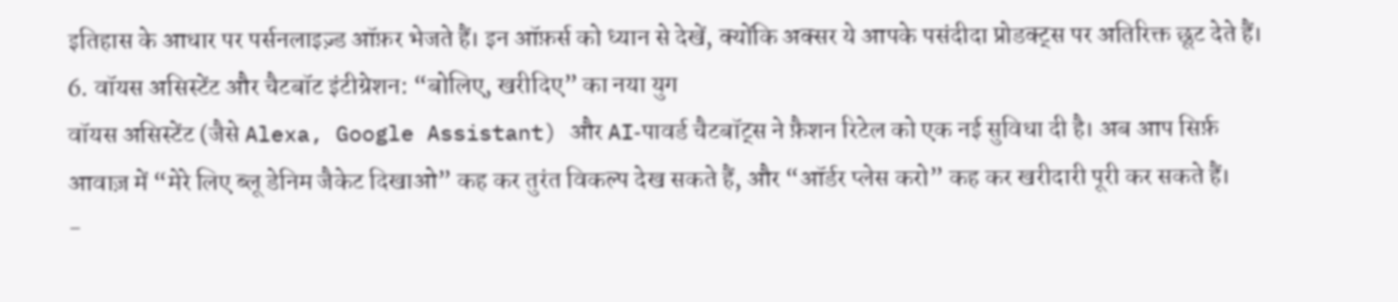इतिहास के आधार पर पर्सनलाइज़्ड ऑफ़र भेजते हैं। इन ऑफ़र्स को ध्यान से देखें, क्योंकि अक्सर ये आपके पसंदीदा प्रोडक्ट्स पर अतिरिक्त छूट देते हैं।
6. वॉयस असिस्टेंट और चैटबॉट इंटीग्रेशन: “बोलिए, खरीदिए” का नया युग
वॉयस असिस्टेंट (जैसे Alexa, Google Assistant) और AI‑पावर्ड चैटबॉट्स ने फ़ैशन रिटेल को एक नई सुविधा दी है। अब आप सिर्फ़ आवाज़ में “मेरे लिए ब्लू डेनिम जैकेट दिखाओ” कह कर तुरंत विकल्प देख सकते हैं, और “ऑर्डर प्लेस करो” कह कर खरीदारी पूरी कर सकते हैं।
-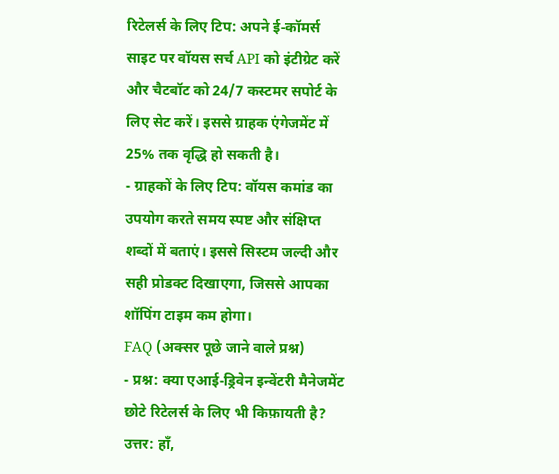रिटेलर्स के लिए टिप: अपने ई‑कॉमर्स साइट पर वॉयस सर्च API को इंटीग्रेट करें और चैटबॉट को 24/7 कस्टमर सपोर्ट के लिए सेट करें। इससे ग्राहक एंगेजमेंट में 25% तक वृद्धि हो सकती है।
- ग्राहकों के लिए टिप: वॉयस कमांड का उपयोग करते समय स्पष्ट और संक्षिप्त शब्दों में बताएं। इससे सिस्टम जल्दी और सही प्रोडक्ट दिखाएगा, जिससे आपका शॉपिंग टाइम कम होगा।
FAQ (अक्सर पूछे जाने वाले प्रश्न)
- प्रश्न: क्या एआई‑ड्रिवेन इन्वेंटरी मैनेजमेंट छोटे रिटेलर्स के लिए भी किफ़ायती है?
उत्तर: हाँ,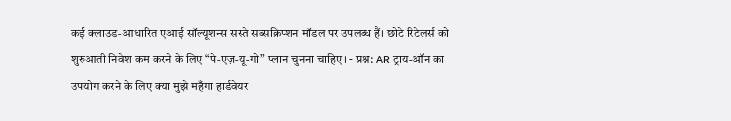कई क्लाउड‑आधारित एआई सॉल्यूशन्स सस्ते सब्सक्रिप्शन मॉडल पर उपलब्ध हैं। छोटे रिटेलर्स को शुरुआती निवेश कम करने के लिए “पे‑एज़‑यू‑गो” प्लान चुनना चाहिए। - प्रश्न: AR ट्राय‑ऑन का उपयोग करने के लिए क्या मुझे महँगा हार्डवेयर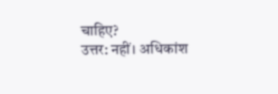चाहिए?
उत्तर: नहीं। अधिकांश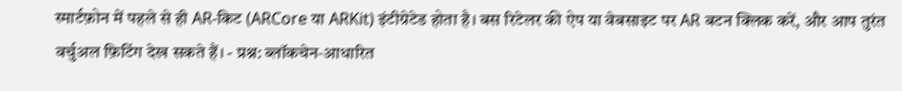स्मार्टफ़ोन में पहले से ही AR‑किट (ARCore या ARKit) इंटीग्रेटेड होता है। बस रिटेलर की ऐप या वेबसाइट पर AR बटन क्लिक करें, और आप तुरंत वर्चुअल फ़िटिंग देख सकते हैं। - प्रश्न: ब्लॉकचेन‑आधारित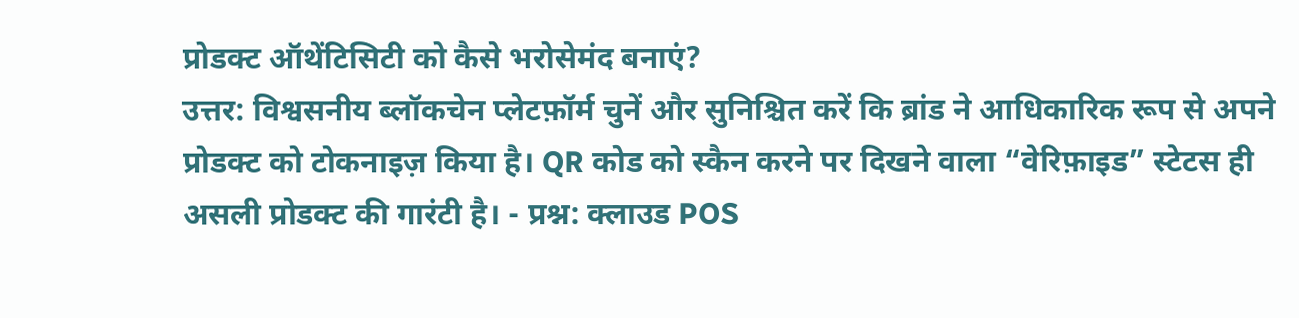प्रोडक्ट ऑथेंटिसिटी को कैसे भरोसेमंद बनाएं?
उत्तर: विश्वसनीय ब्लॉकचेन प्लेटफ़ॉर्म चुनें और सुनिश्चित करें कि ब्रांड ने आधिकारिक रूप से अपने प्रोडक्ट को टोकनाइज़ किया है। QR कोड को स्कैन करने पर दिखने वाला “वेरिफ़ाइड” स्टेटस ही असली प्रोडक्ट की गारंटी है। - प्रश्न: क्लाउड POS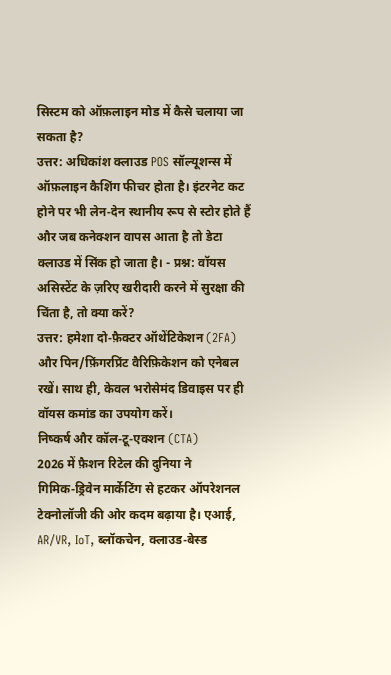सिस्टम को ऑफ़लाइन मोड में कैसे चलाया जा सकता है?
उत्तर: अधिकांश क्लाउड POS सॉल्यूशन्स में ऑफ़लाइन कैशिंग फीचर होता है। इंटरनेट कट होने पर भी लेन‑देन स्थानीय रूप से स्टोर होते हैं और जब कनेक्शन वापस आता है तो डेटा क्लाउड में सिंक हो जाता है। - प्रश्न: वॉयस असिस्टेंट के ज़रिए खरीदारी करने में सुरक्षा की चिंता है, तो क्या करें?
उत्तर: हमेशा दो‑फ़ैक्टर ऑथेंटिकेशन (2FA) और पिन/फ़िंगरप्रिंट वैरिफ़िकेशन को एनेबल रखें। साथ ही, केवल भरोसेमंद डिवाइस पर ही वॉयस कमांड का उपयोग करें।
निष्कर्ष और कॉल‑टू‑एक्शन (CTA)
2026 में फ़ैशन रिटेल की दुनिया ने गिमिक‑ड्रिवेन मार्केटिंग से हटकर ऑपरेशनल टेक्नोलॉजी की ओर कदम बढ़ाया है। एआई, AR/VR, IoT, ब्लॉकचेन, क्लाउड‑बेस्ड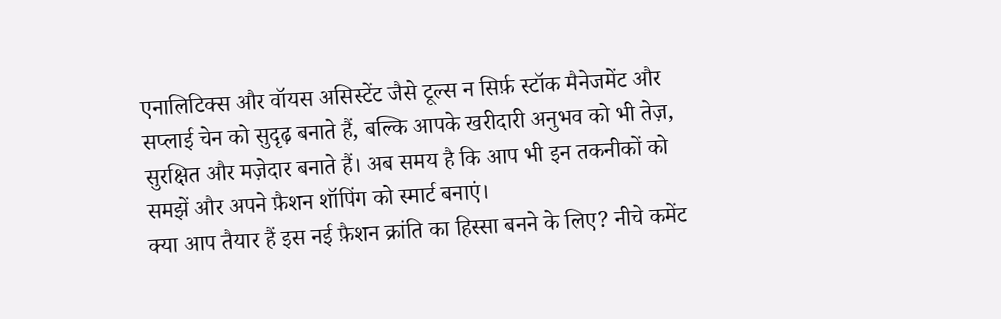एनालिटिक्स और वॉयस असिस्टेंट जैसे टूल्स न सिर्फ़ स्टॉक मैनेजमेंट और सप्लाई चेन को सुदृढ़ बनाते हैं, बल्कि आपके खरीदारी अनुभव को भी तेज़, सुरक्षित और मज़ेदार बनाते हैं। अब समय है कि आप भी इन तकनीकों को समझें और अपने फ़ैशन शॉपिंग को स्मार्ट बनाएं।
क्या आप तैयार हैं इस नई फ़ैशन क्रांति का हिस्सा बनने के लिए? नीचे कमेंट